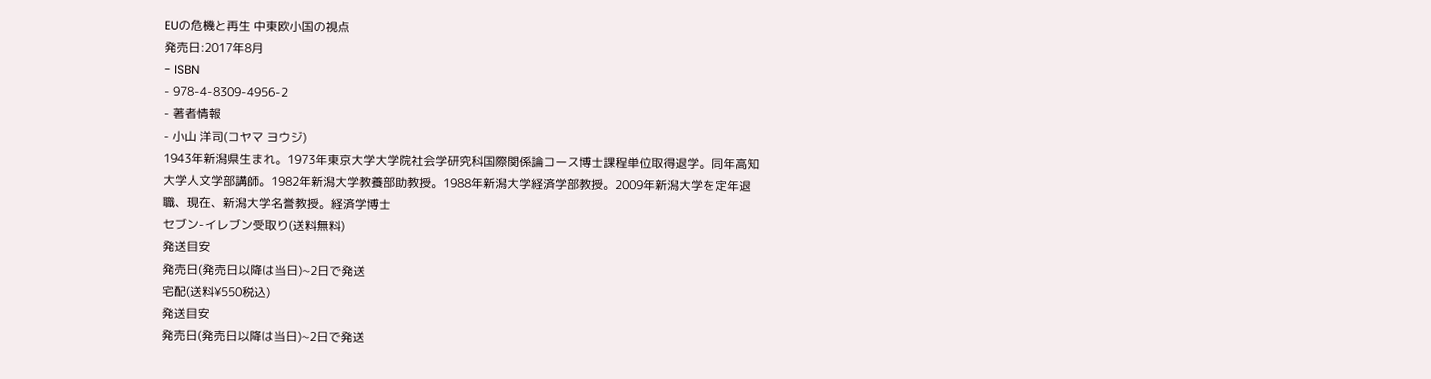EUの危機と再生 中東欧小国の視点
発売日:2017年8月
- ISBN
- 978-4-8309-4956-2
- 著者情報
- 小山 洋司(コヤマ ヨウジ)
1943年新潟県生まれ。1973年東京大学大学院社会学研究科国際関係論コース博士課程単位取得退学。同年高知大学人文学部講師。1982年新潟大学教養部助教授。1988年新潟大学経済学部教授。2009年新潟大学を定年退職、現在、新潟大学名誉教授。経済学博士
セブン-イレブン受取り(送料無料)
発送目安
発売日(発売日以降は当日)~2日で発送
宅配(送料¥550税込)
発送目安
発売日(発売日以降は当日)~2日で発送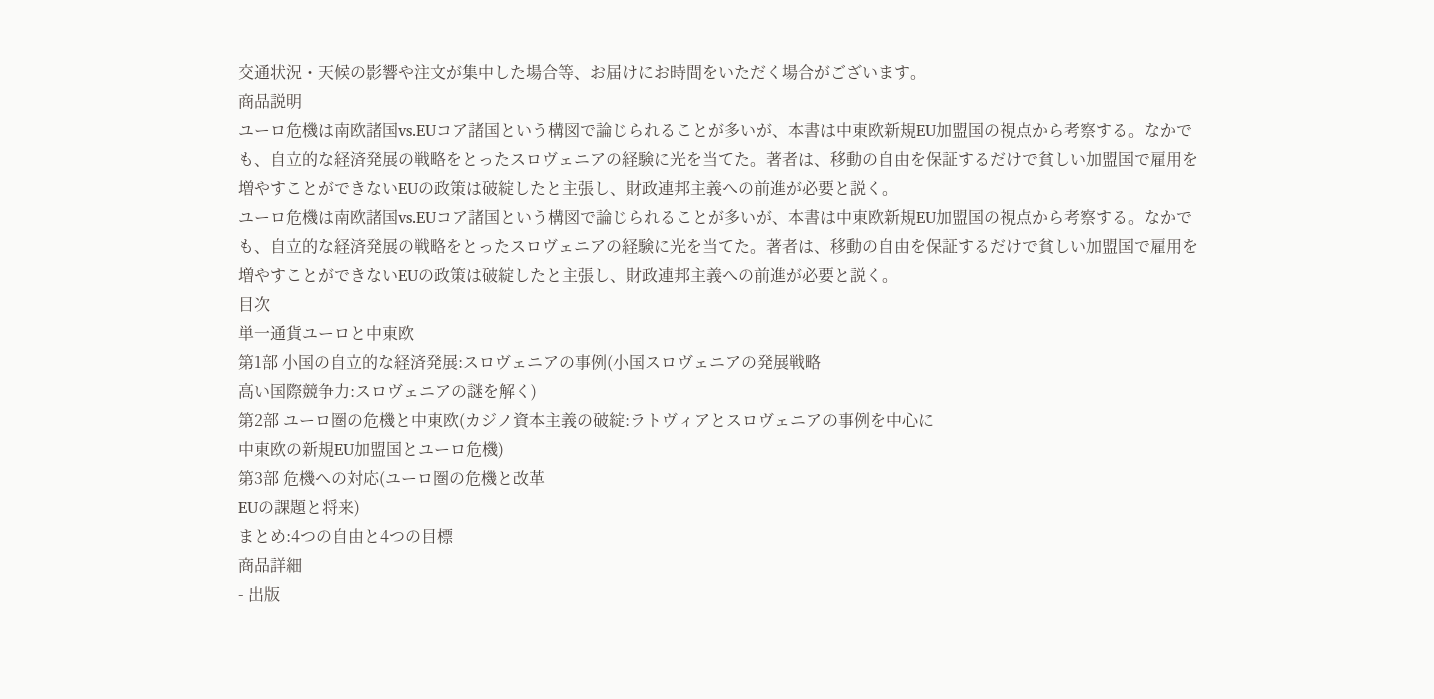交通状況・天候の影響や注文が集中した場合等、お届けにお時間をいただく場合がございます。
商品説明
ユーロ危機は南欧諸国vs.EUコア諸国という構図で論じられることが多いが、本書は中東欧新規EU加盟国の視点から考察する。なかでも、自立的な経済発展の戦略をとったスロヴェニアの経験に光を当てた。著者は、移動の自由を保証するだけで貧しい加盟国で雇用を増やすことができないEUの政策は破綻したと主張し、財政連邦主義への前進が必要と説く。
ユーロ危機は南欧諸国vs.EUコア諸国という構図で論じられることが多いが、本書は中東欧新規EU加盟国の視点から考察する。なかでも、自立的な経済発展の戦略をとったスロヴェニアの経験に光を当てた。著者は、移動の自由を保証するだけで貧しい加盟国で雇用を増やすことができないEUの政策は破綻したと主張し、財政連邦主義への前進が必要と説く。
目次
単一通貨ユーロと中東欧
第1部 小国の自立的な経済発展:スロヴェニアの事例(小国スロヴェニアの発展戦略
高い国際競争力:スロヴェニアの謎を解く)
第2部 ユーロ圏の危機と中東欧(カジノ資本主義の破綻:ラトヴィアとスロヴェニアの事例を中心に
中東欧の新規EU加盟国とユーロ危機)
第3部 危機への対応(ユーロ圏の危機と改革
EUの課題と将来)
まとめ:4つの自由と4つの目標
商品詳細
- 出版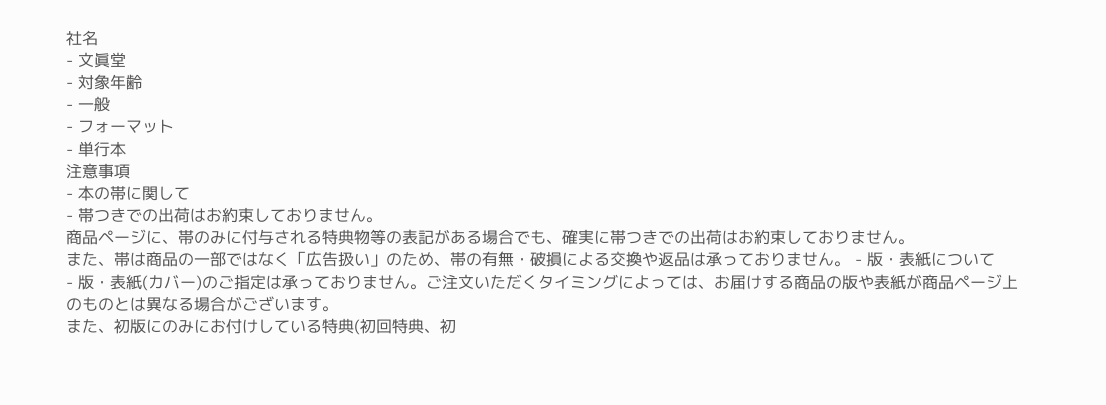社名
- 文眞堂
- 対象年齢
- 一般
- フォーマット
- 単行本
注意事項
- 本の帯に関して
- 帯つきでの出荷はお約束しておりません。
商品ページに、帯のみに付与される特典物等の表記がある場合でも、確実に帯つきでの出荷はお約束しておりません。
また、帯は商品の一部ではなく「広告扱い」のため、帯の有無・破損による交換や返品は承っておりません。 - 版・表紙について
- 版・表紙(カバー)のご指定は承っておりません。ご注文いただくタイミングによっては、お届けする商品の版や表紙が商品ページ上のものとは異なる場合がございます。
また、初版にのみにお付けしている特典(初回特典、初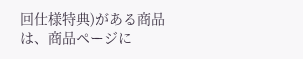回仕様特典)がある商品は、商品ページに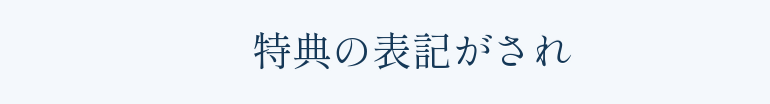特典の表記がされ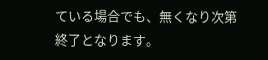ている場合でも、無くなり次第終了となります。